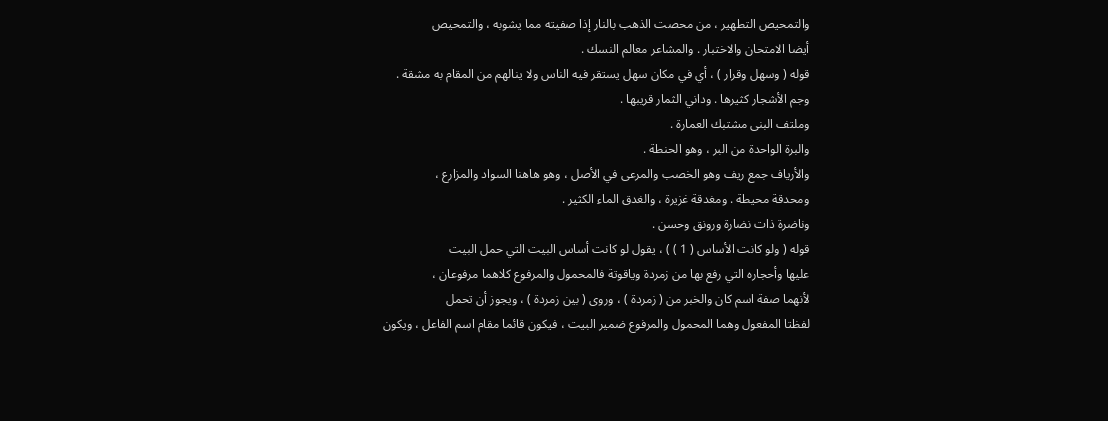والتمحيص التطهير ، من محصت الذهب بالنار إذا صفيته مما يشوبه ، والتمحيص
أيضا الامتحان والاختبار . والمشاعر معالم النسك .
قوله ( وسهل وقرار ) ، أي في مكان سهل يستقر فيه الناس ولا ينالهم من المقام به مشقة .
وجم الأشجار كثيرها . وداني الثمار قريبها .
وملتف البنى مشتبك العمارة .
والبرة الواحدة من البر ، وهو الحنطة .
والأرياف جمع ريف وهو الخصب والمرعى في الأصل ، وهو هاهنا السواد والمزارع ،
ومحدقة محيطة . ومغدقة غزيرة ، والغدق الماء الكثير .
وناضرة ذات نضارة ورونق وحسن .
قوله ( ولو كانت الأساس ( 1 ) ) ، يقول لو كانت أساس البيت التي حمل البيت
عليها وأحجاره التي رفع بها من زمردة وياقوتة فالمحمول والمرفوع كلاهما مرفوعان ،
لأنهما صفة اسم كان والخبر من ( زمردة ) ، وروى ( بين زمردة ) ، ويجوز أن تحمل
لفظتا المفعول وهما المحمول والمرفوع ضمير البيت ، فيكون قائما مقام اسم الفاعل ، ويكون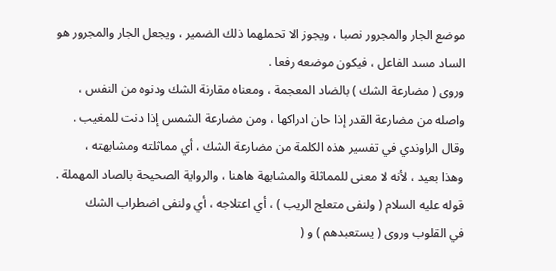موضع الجار والمجرور نصبا ، ويجوز الا تحملهما ذلك الضمير ، ويجعل الجار والمجرور هو
الساد مسد الفاعل ، فيكون موضعه رفعا .
وروى ( مضارعة الشك ) بالضاد المعجمة ، ومعناه مقارنة الشك ودنوه من النفس ،
واصله من مضارعة القدر إذا حان ادراكها ، ومن مضارعة الشمس إذا دنت للمغيب .
وقال الراوندي في تفسير هذه الكلمة من مضارعة الشك ، أي مماثلته ومشابهته ،
وهذا بعيد ، لأنه لا معنى للمماثلة والمشابهة هاهنا ، والرواية الصحيحة بالصاد المهملة .
قوله عليه السلام ( ولنفى متعلج الريب ) ، أي اعتلاجه ، أي ولنفى اضطراب الشك
في القلوب وروى ( يستعبدهم ) و (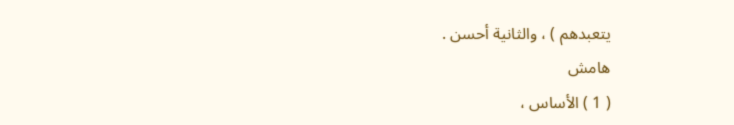يتعبدهم ) ، والثانية أحسن .
هامش
( 1 ) الأساس ،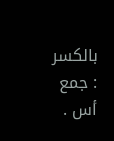بالكسر : جمع أس .